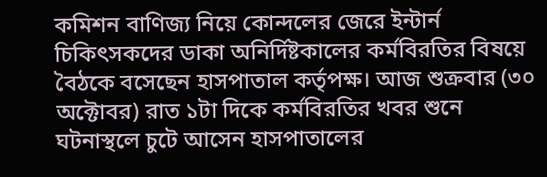কমিশন বাণিজ্য নিয়ে কোন্দলের জেরে ইন্টার্ন চিকিৎসকদের ডাকা অনির্দিষ্টকালের কর্মবিরতির বিষয়ে বৈঠকে বসেছেন হাসপাতাল কর্তৃপক্ষ। আজ শুক্রবার (৩০ অক্টোবর) রাত ১টা দিকে কর্মবিরতির খবর শুনে ঘটনাস্থলে চুটে আসেন হাসপাতালের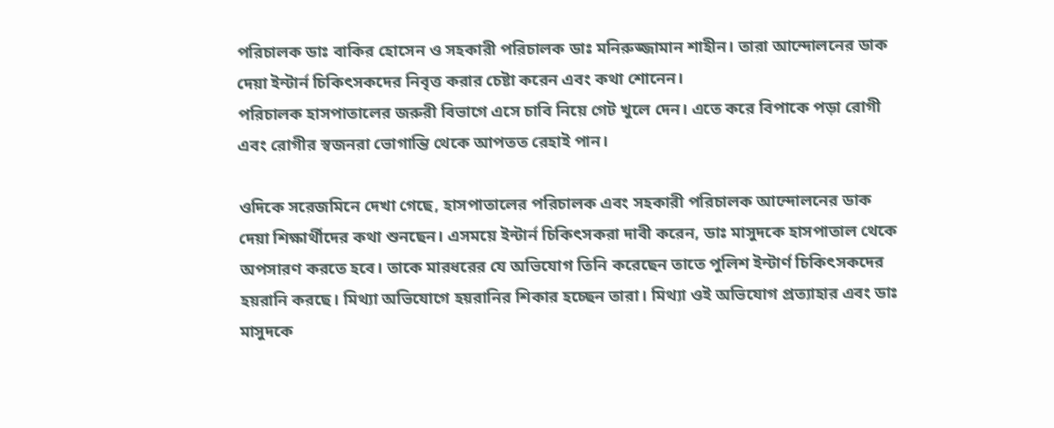পরিচালক ডাঃ বাকির হোসেন ও সহকারী পরিচালক ডাঃ মনিরুজ্জামান শাহীন। তারা আন্দোলনের ডাক দেয়া ইন্টার্ন চিকিৎসকদের নিবৃত্ত করার চেষ্টা করেন এবং কথা শোনেন।
পরিচালক হাসপাতালের জরুরী বিভাগে এসে চাবি নিয়ে গেট খুলে দেন। এতে করে বিপাকে পড়া রোগী এবং রোগীর স্বজনরা ভোগান্তি থেকে আপতত রেহাই পান।

ওদিকে সরেজমিনে দেখা গেছে, হাসপাতালের পরিচালক এবং সহকারী পরিচালক আন্দোলনের ডাক দেয়া শিক্ষার্থীদের কথা শুনছেন। এসময়ে ইন্টার্ন চিকিৎসকরা দাবী করেন, ডাঃ মাসুদকে হাসপাতাল থেকে অপসারণ করতে হবে। তাকে মারধরের যে অভিযোগ তিনি করেছেন তাতে পুলিশ ইন্টার্ণ চিকিৎসকদের হয়রানি করছে। মিথ্যা অভিযোগে হয়রানির শিকার হচ্ছেন তারা। মিথ্যা ওই অভিযোগ প্রত্যাহার এবং ডাঃ মাসুদকে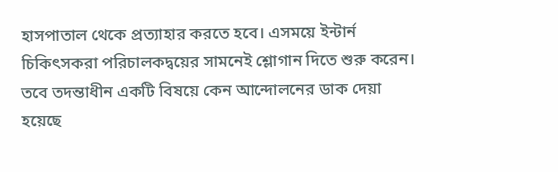হাসপাতাল থেকে প্রত্যাহার করতে হবে। এসময়ে ইন্টার্ন চিকিৎসকরা পরিচালকদ্বয়ের সামনেই শ্লোগান দিতে শুরু করেন।
তবে তদন্তাধীন একটি বিষয়ে কেন আন্দোলনের ডাক দেয়া হয়েছে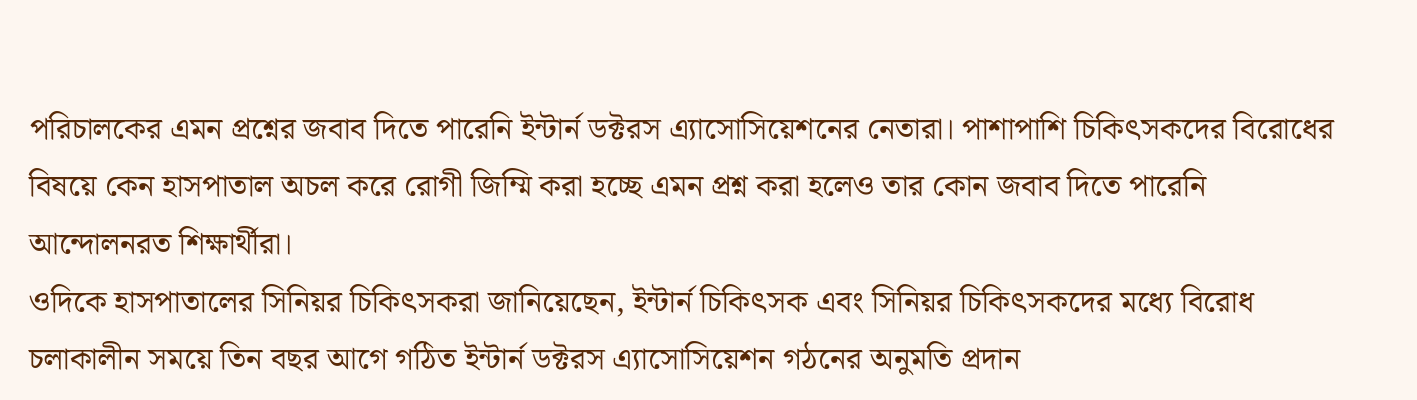পরিচালকের এমন প্রশ্নের জবাব দিতে পারেনি ইন্টার্ন ডক্টরস এ্যাসোসিয়েশনের নেতারা। পাশাপাশি চিকিৎসকদের বিরোধের বিষয়ে কেন হাসপাতাল অচল করে রোগী জিম্মি করা হচ্ছে এমন প্রশ্ন করা হলেও তার কোন জবাব দিতে পারেনি আন্দোলনরত শিক্ষার্থীরা।
ওদিকে হাসপাতালের সিনিয়র চিকিৎসকরা জানিয়েছেন, ইন্টার্ন চিকিৎসক এবং সিনিয়র চিকিৎসকদের মধ্যে বিরোধ চলাকালীন সময়ে তিন বছর আগে গঠিত ইন্টার্ন ডক্টরস এ্যাসোসিয়েশন গঠনের অনুমতি প্রদান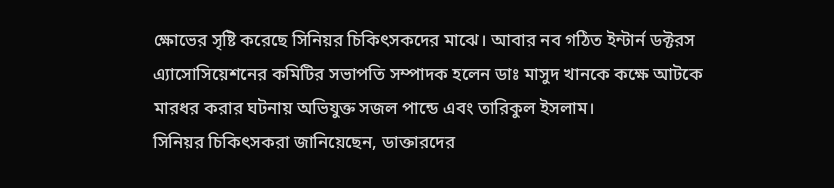ক্ষোভের সৃষ্টি করেছে সিনিয়র চিকিৎসকদের মাঝে। আবার নব গঠিত ইন্টার্ন ডক্টরস এ্যাসোসিয়েশনের কমিটির সভাপতি সম্পাদক হলেন ডাঃ মাসুদ খানকে কক্ষে আটকে মারধর করার ঘটনায় অভিযুক্ত সজল পান্ডে এবং তারিকুল ইসলাম।
সিনিয়র চিকিৎসকরা জানিয়েছেন, ডাক্তারদের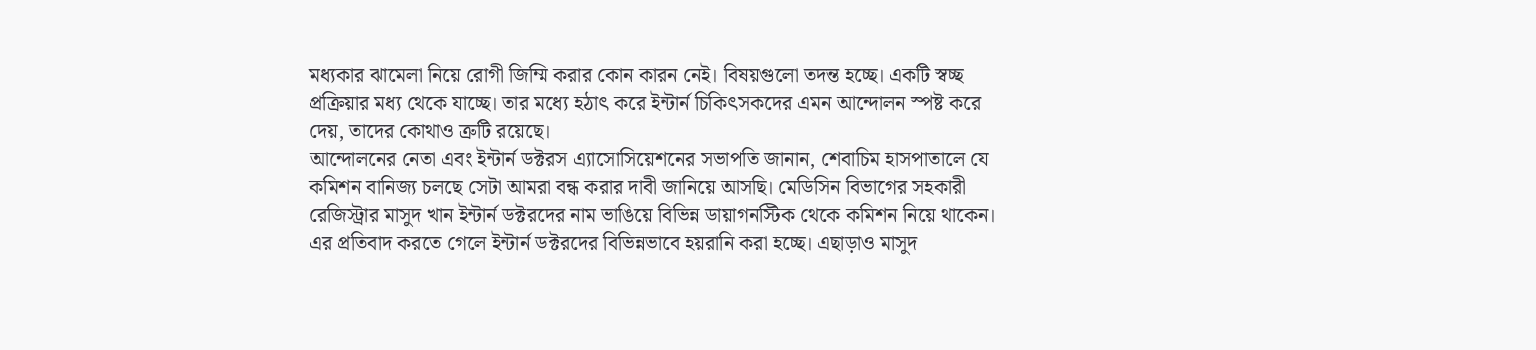মধ্যকার ঝামেলা নিয়ে রোগী জিম্মি করার কোন কারন নেই। বিষয়গুলো তদন্ত হচ্ছে। একটি স্বচ্ছ প্রক্রিয়ার মধ্য থেকে যাচ্ছে। তার মধ্যে হঠাৎ করে ইন্টার্ন চিকিৎসকদের এমন আন্দোলন স্পষ্ট করে দেয়, তাদের কোথাও ত্রুটি রয়েছে।
আন্দোলনের নেতা এবং ইন্টার্ন ডক্টরস এ্যাসোসিয়েশনের সভাপতি জানান, শেবাচিম হাসপাতালে যে কমিশন বানিজ্য চলছে সেটা আমরা বন্ধ করার দাবী জানিয়ে আসছি। মেডিসিন বিভাগের সহকারী রেজিস্ট্রার মাসুদ খান ইন্টার্ন ডক্টরদের নাম ভাঙিয়ে বিভিন্ন ডায়াগনস্টিক থেকে কমিশন নিয়ে থাকেন। এর প্রতিবাদ করতে গেলে ইন্টার্ন ডক্টরদের বিভিন্নভাবে হয়রানি করা হচ্ছে। এছাড়াও মাসুদ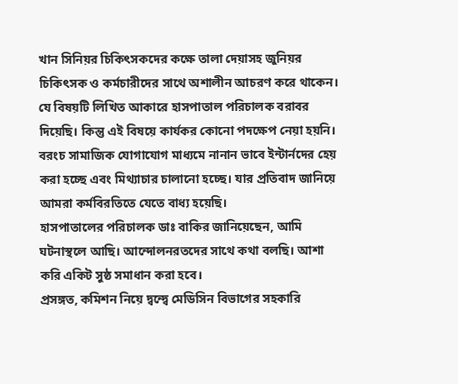খান সিনিয়র চিকিৎসকদের কক্ষে তালা দেয়াসহ জুনিয়র চিকিৎসক ও কর্মচারীদের সাথে অশালীন আচরণ করে থাকেন। যে বিষয়টি লিখিত আকারে হাসপাতাল পরিচালক বরাবর দিয়েছি। কিন্তু এই বিষয়ে কার্যকর কোনো পদক্ষেপ নেয়া হয়নি। বরংচ সামাজিক যোগাযোগ মাধ্যমে নানান ভাবে ইন্টার্নদের হেয় করা হচ্ছে এবং মিথ্যাচার চালানো হচ্ছে। যার প্রতিবাদ জানিয়ে আমরা কর্মবিরতিতে যেতে বাধ্য হয়েছি।
হাসপাতালের পরিচালক ডাঃ বাকির জানিয়েছেন, আমি ঘটনাস্থলে আছি। আন্দোলনরতদের সাথে কথা বলছি। আশা করি একিট সুষ্ঠ সমাধান করা হবে।
প্রসঙ্গত, কমিশন নিয়ে দ্বন্দ্বে মেডিসিন বিভাগের সহকারি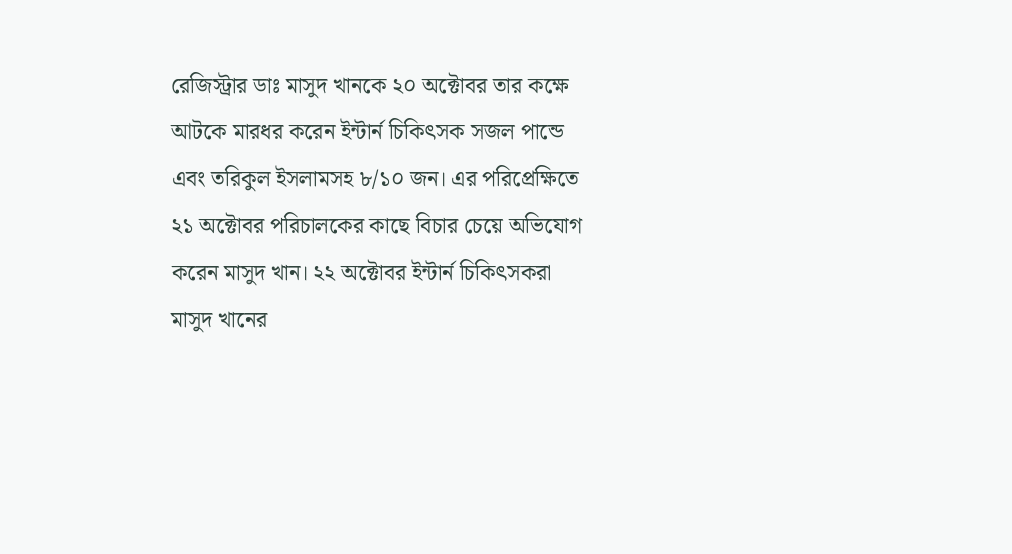রেজিস্ট্রার ডাঃ মাসুদ খানকে ২০ অক্টোবর তার কক্ষে আটকে মারধর করেন ইন্টার্ন চিকিৎসক সজল পান্ডে এবং তরিকুল ইসলামসহ ৮/১০ জন। এর পরিপ্রেক্ষিতে ২১ অক্টোবর পরিচালকের কাছে বিচার চেয়ে অভিযোগ করেন মাসুদ খান। ২২ অক্টোবর ইন্টার্ন চিকিৎসকরা মাসুদ খানের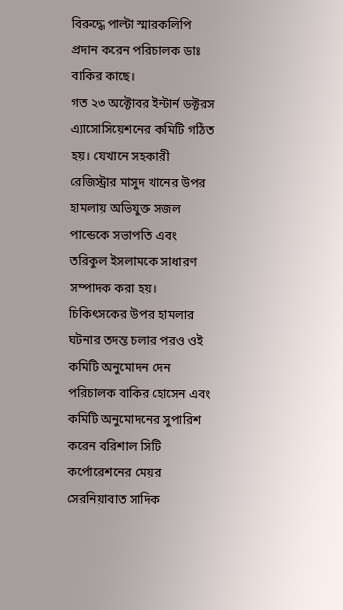বিরুদ্ধে পাল্টা স্মারকলিপি প্রদান করেন পরিচালক ডাঃ বাকির কাছে।
গত ২৩ অক্টোবর ইন্টার্ন ডক্টরস এ্যাসোসিয়েশনের কমিটি গঠিত হয়। যেখানে সহকারী রেজিস্ট্রার মাসুদ খানের উপর হামলায় অভিযুক্ত সজল পান্ডেকে সভাপতি এবং তরিকুল ইসলামকে সাধারণ সম্পাদক করা হয়।
চিকিৎসকের উপর হামলার ঘটনার তদন্ত চলার পরও ওই কমিটি অনুমোদন দেন পরিচালক বাকির হোসেন এবং কমিটি অনুমোদনের সুপারিশ করেন বরিশাল সিটি কর্পোরেশনের মেয়র সেরনিয়াবাত সাদিক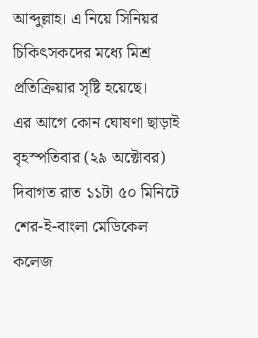আব্দুল্লাহ। এ নিয়ে সিনিয়র চিকিৎসকদের মধ্যে মিশ্র প্রতিক্রিয়ার সৃষ্টি হয়েছে।
এর আগে কোন ঘোষণা ছাড়াই বৃহস্পতিবার (২৯ অক্টোবর) দিবাগত রাত ১১টা ৫০ মিনিটে শের-ই-বাংলা মেডিকেল কলেজ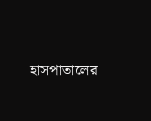হাসপাতালের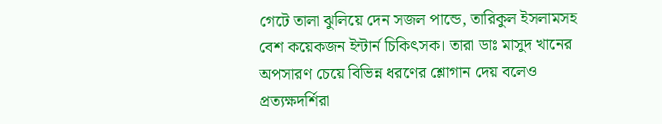গেটে তালা ঝুলিয়ে দেন সজল পান্ডে, তারিকুল ইসলামসহ বেশ কয়েকজন ইন্টার্ন চিকিৎসক। তারা ডাঃ মাসুদ খানের অপসারণ চেয়ে বিভিন্ন ধরণের শ্লোগান দেয় বলেও প্রত্যক্ষদর্শিরা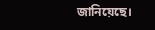জানিয়েছে।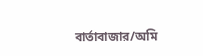বার্তাবাজার/অমি